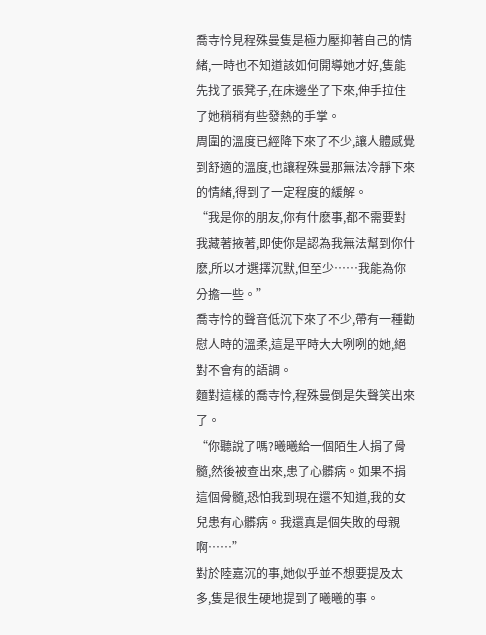喬寺忴見程殊曼隻是極力壓抑著自己的情緒,一時也不知道該如何開導她才好,隻能先找了張凳子,在床邊坐了下來,伸手拉住了她稍稍有些發熱的手掌。
周圍的溫度已經降下來了不少,讓人體感覺到舒適的溫度,也讓程殊曼那無法冷靜下來的情緒,得到了一定程度的緩解。
“我是你的朋友,你有什麽事,都不需要對我藏著掖著,即使你是認為我無法幫到你什麽,所以才選擇沉默,但至少……我能為你分擔一些。”
喬寺忴的聲音低沉下來了不少,帶有一種勸慰人時的溫柔,這是平時大大咧咧的她,絕對不會有的語調。
麵對這樣的喬寺忴,程殊曼倒是失聲笑出來了。
“你聽說了嗎?曦曦給一個陌生人捐了骨髓,然後被查出來,患了心髒病。如果不捐這個骨髓,恐怕我到現在還不知道,我的女兒患有心髒病。我還真是個失敗的母親啊……”
對於陸嘉沉的事,她似乎並不想要提及太多,隻是很生硬地提到了曦曦的事。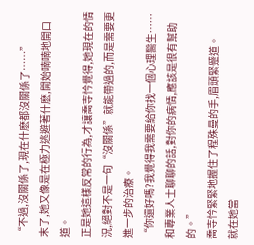“不過,沒關係了,現在什麽都沒關係了……”
末了,她又像是在極力逃避著什麽,開始喃喃地開口道。
正是她這樣反常的行為,才讓喬寺忴覺得,她現在的情況,絕對不是一句“沒關係”就能帶過的,而是需要更進一步的治療。
“你還好嗎?我覺得我需要給你找一個心理醫生……和專業人士聊聊的話,對你的病情,應該是很有幫助的。”
喬寺忴緊緊地握住了程殊曼的手,眉頭緊蹙道。
就在她當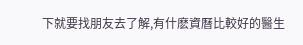下就要找朋友去了解,有什麽資曆比較好的醫生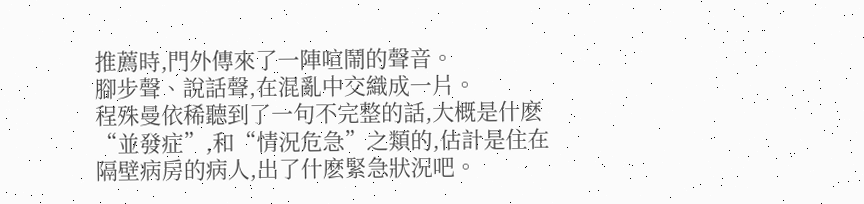推薦時,門外傳來了一陣喧鬧的聲音。
腳步聲、說話聲,在混亂中交織成一片。
程殊曼依稀聽到了一句不完整的話,大概是什麽“並發症”,和“情況危急”之類的,估計是住在隔壁病房的病人,出了什麽緊急狀況吧。